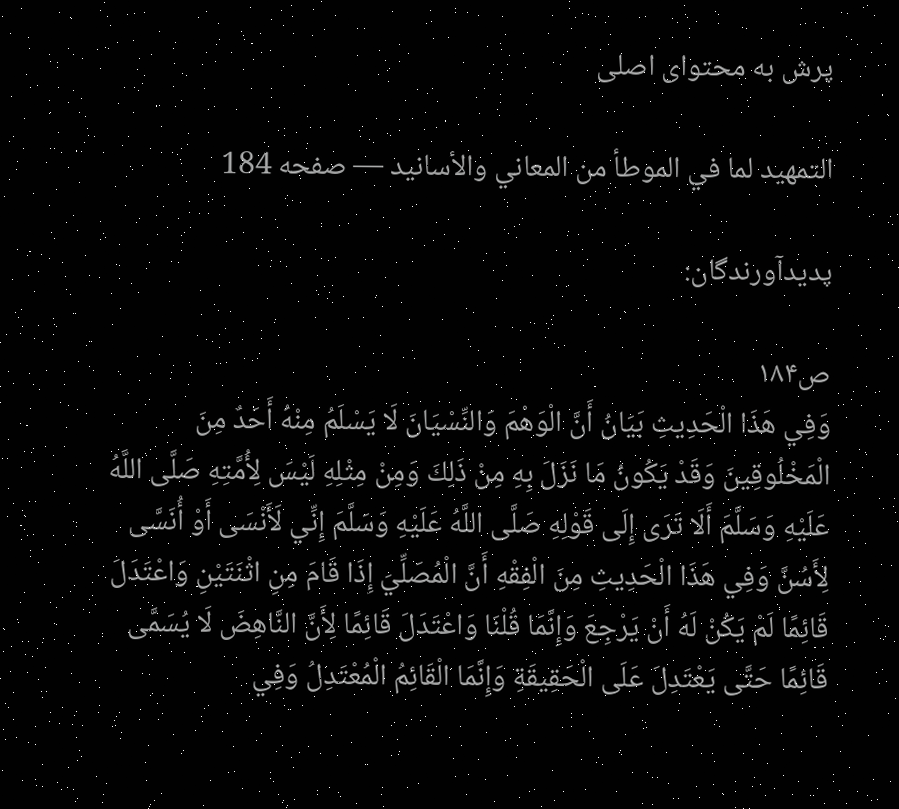پرش به محتوای اصلی

التمهيد لما في الموطأ من المعاني والأسانيد — صفحه 184

پدیدآورندگان:

ص۱۸۴
وَفِي هَذَا الْحَدِيثِ بَيَانُ أَنَّ الْوَهْمَ وَالنِّسْيَانَ لَا يَسْلَمُ مِنْهُ أَحَدٌ مِنَ الْمَخْلُوقِينَ وَقَدْ يَكُونُ مَا نَزَلَ بِهِ مِنْ ذَلِكَ وَمِنْ مِثْلِهِ لَيْسَ لِأُمَّتِهِ صَلَّى اللَّهُ عَلَيْهِ وَسَلَّمَ أَلَا تَرَى إِلَى قَوْلِهِ صَلَّى اللَّهُ عَلَيْهِ وَسَلَّمَ إِنِّي لَأَنْسَى أَوْ أُنَسَّى لِأَسُنَّ وَفِي هَذَا الْحَدِيثِ مِنَ الْفِقْهِ أَنَّ الْمُصَلِّيَ إِذَا قَامَ مِنِ اثْنَتَيْنِ وَاعْتَدَلَ قَائِمًا لَمْ يَكُنْ لَهُ أَنْ يَرْجِعَ وَإِنَّمَا قُلْنَا وَاعْتَدَلَ قَائِمًا لِأَنَّ النَّاهِضَ لَا يُسَمَّى قَائِمًا حَتَّى يَعْتَدِلَ عَلَى الْحَقِيقَةِ وَإِنَّمَا الْقَائِمُ الْمُعْتَدِلُ وَفِي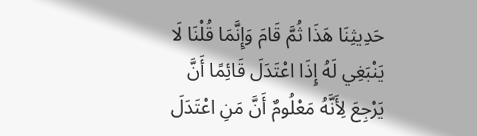حَدِيثِنَا هَذَا ثُمَّ قَامَ وَإِنَّمَا قُلْنَا لَا يَنْبَغِي لَهُ إِذَا اعْتَدَلَ قَائِمًا أَنَّ يَرْجِعَ لِأَنَّهُ مَعْلُومٌ أَنَّ مَنِ اعْتَدَلَ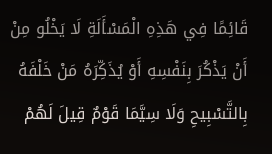قَائِمًا فِي هَذِهِ الْمَسْأَلَةِ لَا يَخْلُو مِنْ أَنْ يَذْكُرَ بِنَفْسِهِ أَوْ يُذَكِّرَهُ مَنْ خَلْفَهُ بِالتَّسْبِيحِ وَلَا سِيَّمَا قَوْمٌ قِيلَ لَهُمْ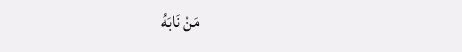مَنْ نَابَهُ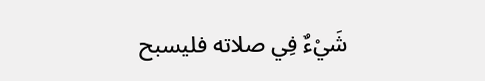شَيْءٌ فِي صلاته فليسبح